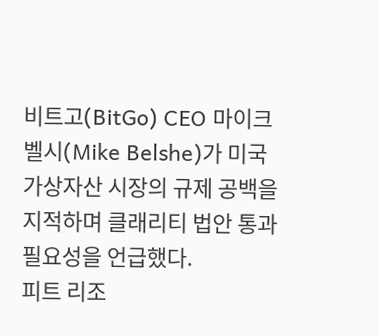비트고(BitGo) CEO 마이크 벨시(Mike Belshe)가 미국 가상자산 시장의 규제 공백을 지적하며 클래리티 법안 통과 필요성을 언급했다.
피트 리조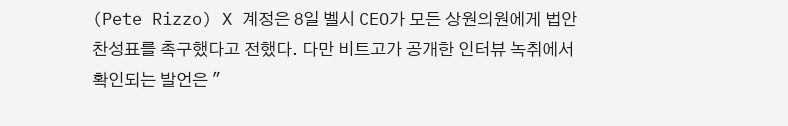(Pete Rizzo) X 계정은 8일 벨시 CEO가 모든 상원의원에게 법안 찬성표를 촉구했다고 전했다. 다만 비트고가 공개한 인터뷰 녹취에서 확인되는 발언은 "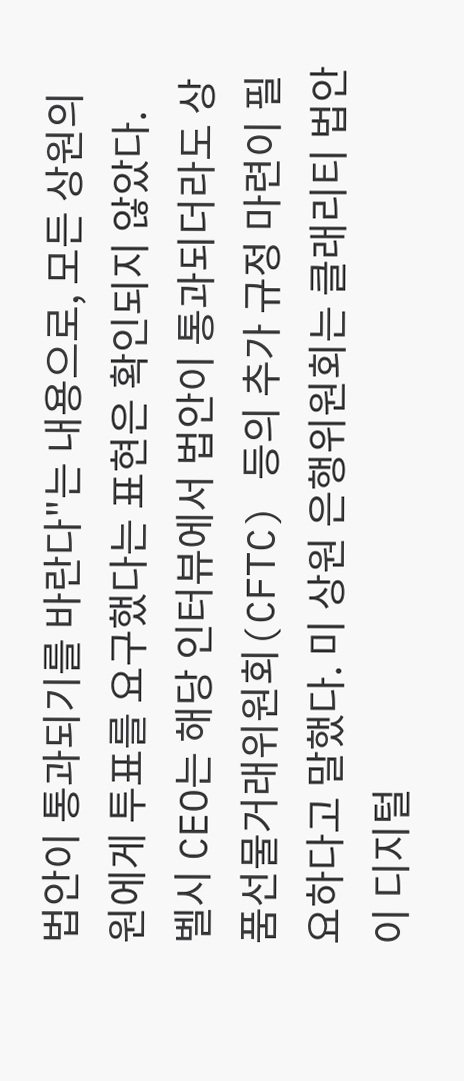법안이 통과되기를 바란다"는 내용으로, 모든 상원의원에게 투표를 요구했다는 표현은 확인되지 않았다.
벨시 CEO는 해당 인터뷰에서 법안이 통과되더라도 상품선물거래위원회(CFTC) 등의 추가 규정 마련이 필요하다고 말했다. 미 상원 은행위원회는 클래리티 법안이 디지털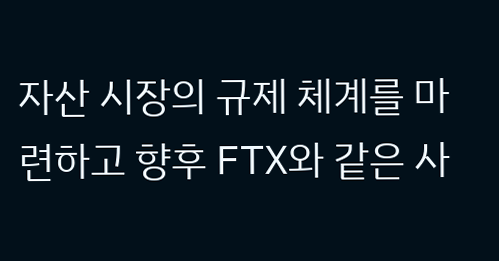자산 시장의 규제 체계를 마련하고 향후 FTX와 같은 사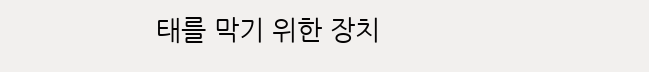태를 막기 위한 장치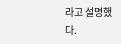라고 설명했다.